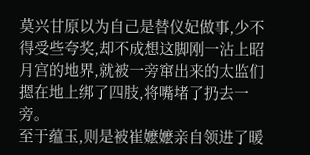莫兴甘原以为自己是替仪妃做事,少不得受些夸奖,却不成想这脚刚一沾上昭月宫的地界,就被一旁窜出来的太监们摁在地上绑了四肢,将嘴堵了扔去一旁。
至于蕴玉,则是被崔嬷嬷亲自领进了暖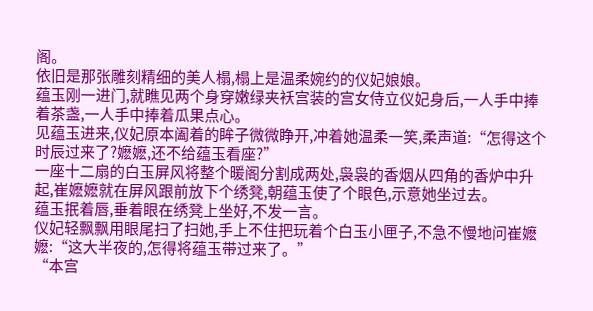阁。
依旧是那张雕刻精细的美人榻,榻上是温柔婉约的仪妃娘娘。
蕴玉刚一进门,就瞧见两个身穿嫩绿夹袄宫装的宫女侍立仪妃身后,一人手中捧着茶盏,一人手中捧着瓜果点心。
见蕴玉进来,仪妃原本阖着的眸子微微睁开,冲着她温柔一笑,柔声道:“怎得这个时辰过来了?嬷嬷,还不给蕴玉看座?”
一座十二扇的白玉屏风将整个暖阁分割成两处,袅袅的香烟从四角的香炉中升起,崔嬷嬷就在屏风跟前放下个绣凳,朝蕴玉使了个眼色,示意她坐过去。
蕴玉抿着唇,垂着眼在绣凳上坐好,不发一言。
仪妃轻飘飘用眼尾扫了扫她,手上不住把玩着个白玉小匣子,不急不慢地问崔嬷嬷:“这大半夜的,怎得将蕴玉带过来了。”
“本宫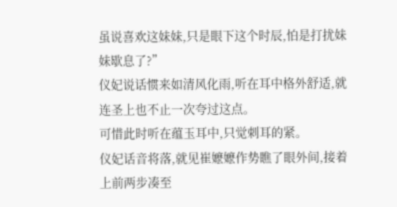虽说喜欢这妹妹,只是眼下这个时辰,怕是打扰妹妹歇息了?”
仪妃说话惯来如清风化雨,听在耳中格外舒适,就连圣上也不止一次夸过这点。
可惜此时听在蕴玉耳中,只觉刺耳的紧。
仪妃话音将落,就见崔嬷嬷作势瞧了眼外间,接着上前两步凑至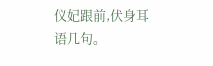仪妃跟前,伏身耳语几句。